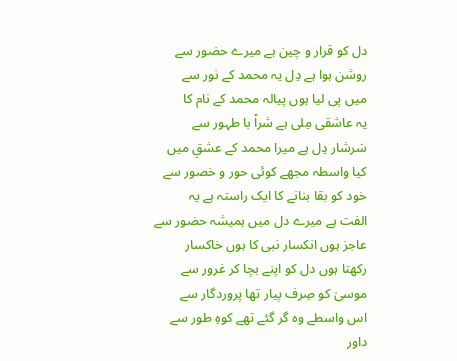دل کو قرار و چین ہے میرے حضور سے
روشن ہوا ہے دِل یہ محمد کے نور سے
میں پی لیا ہوں پیالہ محمد کے نام کا
یہ عاشقی مِلی ہے شراً با طہور سے
سَرشار دِل ہے میرا محمد کے عشقِ میں
کیا واسطہ مجھے کوئی حور و خصور سے
خود کو بقا بنانے کا ایک راستہ ہے یہ
الفت ہے میرے دل میں ہمیشہ حضور سے
عاجز ہوں انکسار نبی کا ہوں خاکسار
رکھتا ہوں دل کو اپنے بچا کر غرور سے
موسیٰ کو صِرف پیار تھا پروردگار سے
اس واسطے وہ گر گئے تھے کوہِ طور سے
داور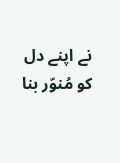نے اپنے دل کو مُنوّر بنا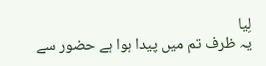لِیا
یہ ظرف تم میں پیدا ہوا ہے حضور سے